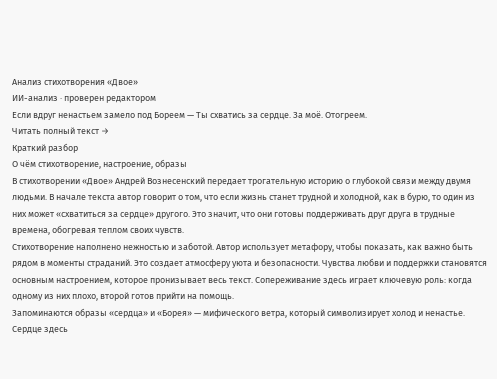Анализ стихотворения «Двое»
ИИ-анализ · проверен редактором
Если вдруг ненастьем замело под Бореем — Ты схватись за сердце. За моё. Отогреем.
Читать полный текст →
Краткий разбор
О чём стихотворение, настроение, образы
В стихотворении «Двое» Андрей Вознесенский передает трогательную историю о глубокой связи между двумя людьми. В начале текста автор говорит о том, что если жизнь станет трудной и холодной, как в бурю, то один из них может «схватиться за сердце» другого. Это значит, что они готовы поддерживать друг друга в трудные времена, обогревая теплом своих чувств.
Стихотворение наполнено нежностью и заботой. Автор использует метафору, чтобы показать, как важно быть рядом в моменты страданий. Это создает атмосферу уюта и безопасности. Чувства любви и поддержки становятся основным настроением, которое пронизывает весь текст. Сопереживание здесь играет ключевую роль: когда одному из них плохо, второй готов прийти на помощь.
Запоминаются образы «сердца» и «Борея» — мифического ветра, который символизирует холод и ненастье. Сердце здесь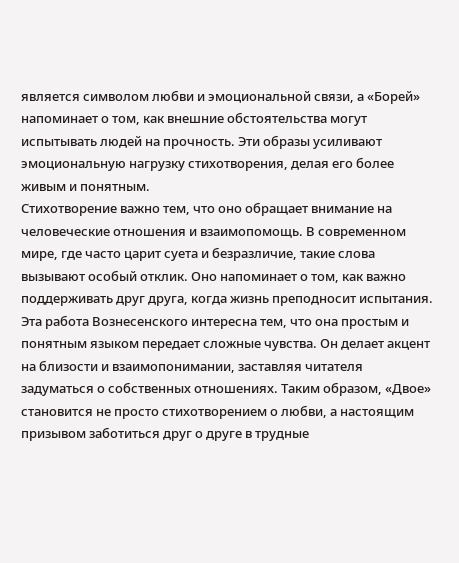является символом любви и эмоциональной связи, а «Борей» напоминает о том, как внешние обстоятельства могут испытывать людей на прочность. Эти образы усиливают эмоциональную нагрузку стихотворения, делая его более живым и понятным.
Стихотворение важно тем, что оно обращает внимание на человеческие отношения и взаимопомощь. В современном мире, где часто царит суета и безразличие, такие слова вызывают особый отклик. Оно напоминает о том, как важно поддерживать друг друга, когда жизнь преподносит испытания.
Эта работа Вознесенского интересна тем, что она простым и понятным языком передает сложные чувства. Он делает акцент на близости и взаимопонимании, заставляя читателя задуматься о собственных отношениях. Таким образом, «Двое» становится не просто стихотворением о любви, а настоящим призывом заботиться друг о друге в трудные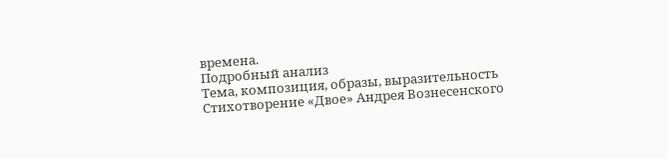времена.
Подробный анализ
Тема, композиция, образы, выразительность
Стихотворение «Двое» Андрея Вознесенского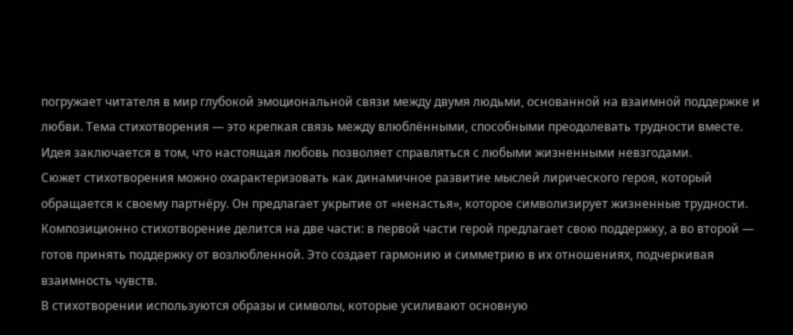погружает читателя в мир глубокой эмоциональной связи между двумя людьми, основанной на взаимной поддержке и любви. Тема стихотворения — это крепкая связь между влюблёнными, способными преодолевать трудности вместе. Идея заключается в том, что настоящая любовь позволяет справляться с любыми жизненными невзгодами.
Сюжет стихотворения можно охарактеризовать как динамичное развитие мыслей лирического героя, который обращается к своему партнёру. Он предлагает укрытие от «ненастья», которое символизирует жизненные трудности. Композиционно стихотворение делится на две части: в первой части герой предлагает свою поддержку, а во второй — готов принять поддержку от возлюбленной. Это создает гармонию и симметрию в их отношениях, подчеркивая взаимность чувств.
В стихотворении используются образы и символы, которые усиливают основную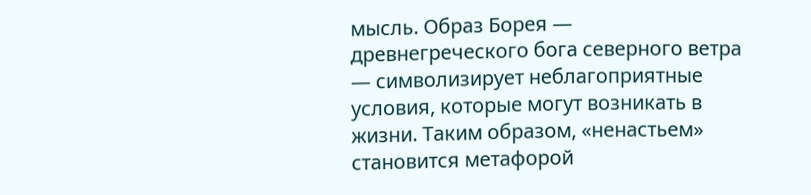мысль. Образ Борея — древнегреческого бога северного ветра — символизирует неблагоприятные условия, которые могут возникать в жизни. Таким образом, «ненастьем» становится метафорой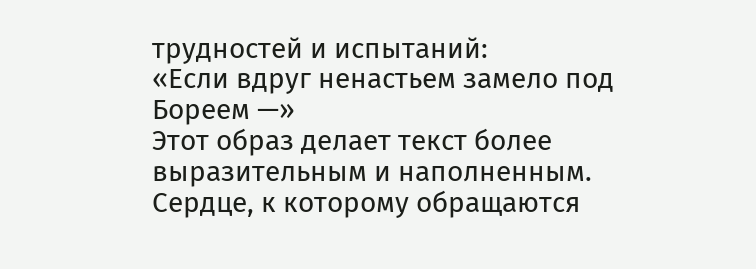трудностей и испытаний:
«Если вдруг ненастьем замело под Бореем —»
Этот образ делает текст более выразительным и наполненным. Сердце, к которому обращаются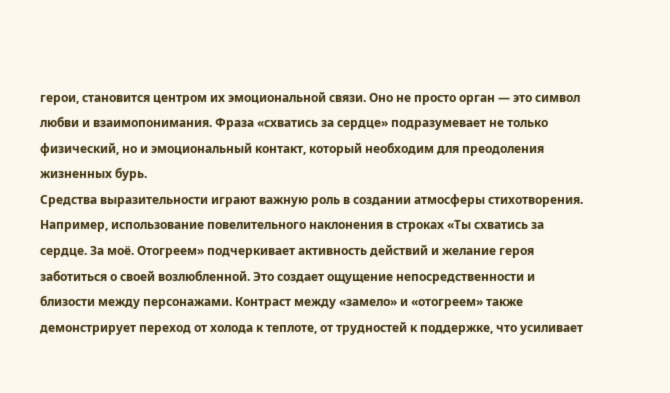герои, становится центром их эмоциональной связи. Оно не просто орган — это символ любви и взаимопонимания. Фраза «схватись за сердце» подразумевает не только физический, но и эмоциональный контакт, который необходим для преодоления жизненных бурь.
Средства выразительности играют важную роль в создании атмосферы стихотворения. Например, использование повелительного наклонения в строках «Ты схватись за сердце. За моё. Отогреем» подчеркивает активность действий и желание героя заботиться о своей возлюбленной. Это создает ощущение непосредственности и близости между персонажами. Контраст между «замело» и «отогреем» также демонстрирует переход от холода к теплоте, от трудностей к поддержке, что усиливает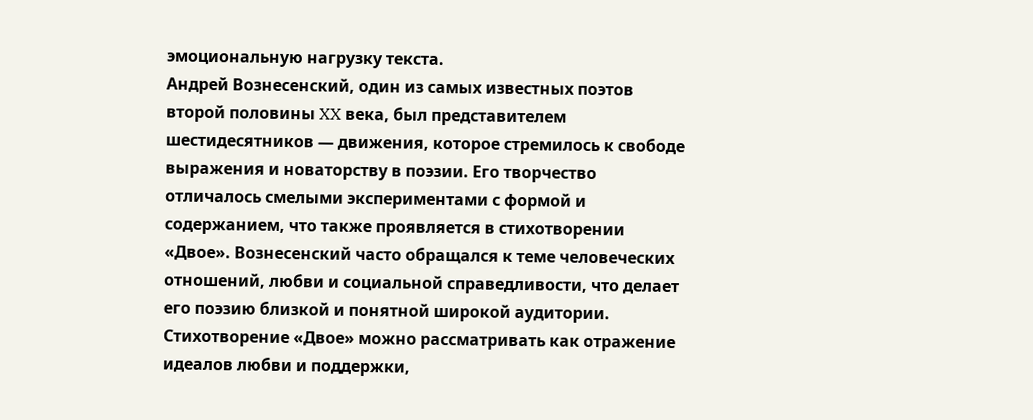эмоциональную нагрузку текста.
Андрей Вознесенский, один из самых известных поэтов второй половины XX века, был представителем шестидесятников — движения, которое стремилось к свободе выражения и новаторству в поэзии. Его творчество отличалось смелыми экспериментами с формой и содержанием, что также проявляется в стихотворении «Двое». Вознесенский часто обращался к теме человеческих отношений, любви и социальной справедливости, что делает его поэзию близкой и понятной широкой аудитории.
Стихотворение «Двое» можно рассматривать как отражение идеалов любви и поддержки,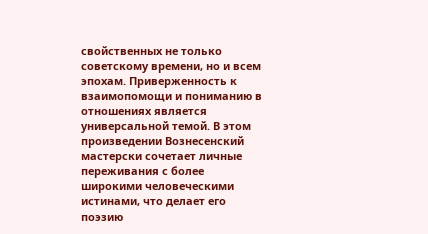свойственных не только советскому времени, но и всем эпохам. Приверженность к взаимопомощи и пониманию в отношениях является универсальной темой. В этом произведении Вознесенский мастерски сочетает личные переживания с более широкими человеческими истинами, что делает его поэзию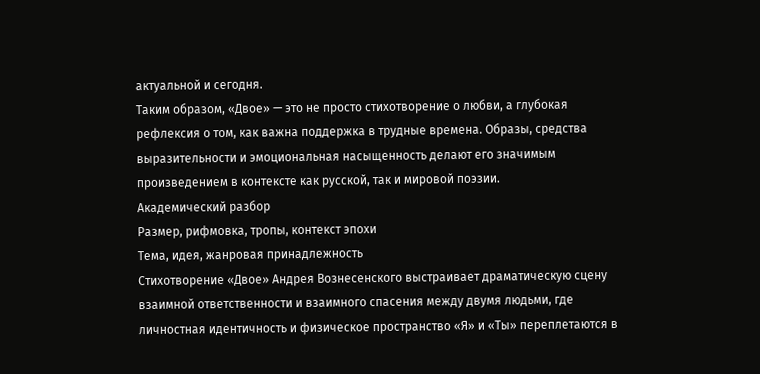актуальной и сегодня.
Таким образом, «Двое» — это не просто стихотворение о любви, а глубокая рефлексия о том, как важна поддержка в трудные времена. Образы, средства выразительности и эмоциональная насыщенность делают его значимым произведением в контексте как русской, так и мировой поэзии.
Академический разбор
Размер, рифмовка, тропы, контекст эпохи
Тема, идея, жанровая принадлежность
Стихотворение «Двое» Андрея Вознесенского выстраивает драматическую сцену взаимной ответственности и взаимного спасения между двумя людьми, где личностная идентичность и физическое пространство «Я» и «Ты» переплетаются в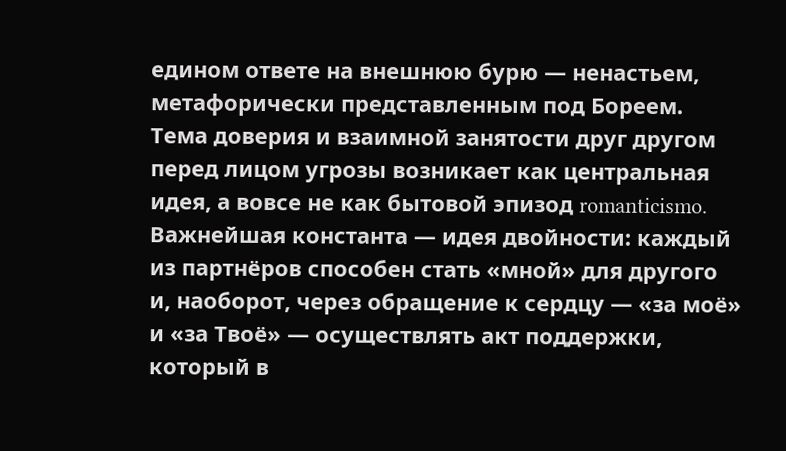едином ответе на внешнюю бурю — ненастьем, метафорически представленным под Бореем. Тема доверия и взаимной занятости друг другом перед лицом угрозы возникает как центральная идея, а вовсе не как бытовой эпизод romanticismo. Важнейшая константа — идея двойности: каждый из партнёров способен стать «мной» для другого и, наоборот, через обращение к сердцу — «за моё» и «за Твоё» — осуществлять акт поддержки, который в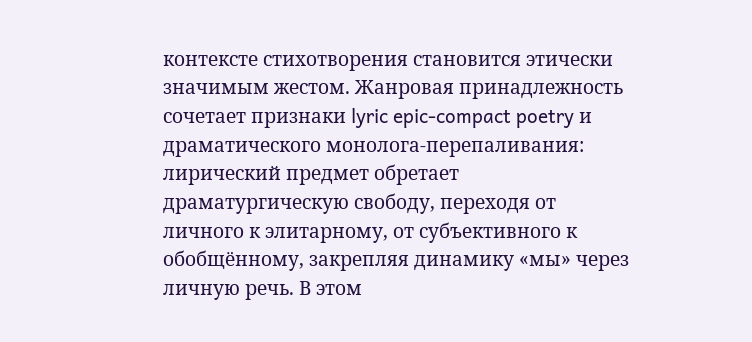контексте стихотворения становится этически значимым жестом. Жанровая принадлежность сочетает признаки lyric epic-compact poetry и драматического монолога-перепаливания: лирический предмет обретает драматургическую свободу, переходя от личного к элитарному, от субъективного к обобщённому, закрепляя динамику «мы» через личную речь. В этом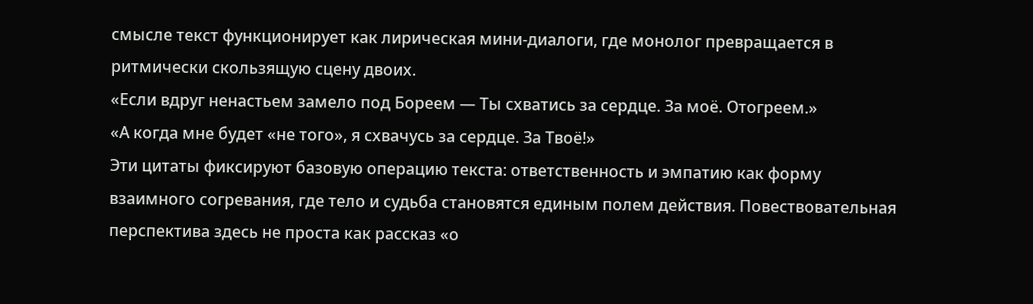смысле текст функционирует как лирическая мини-диалоги, где монолог превращается в ритмически скользящую сцену двоих.
«Если вдруг ненастьем замело под Бореем — Ты схватись за сердце. За моё. Отогреем.»
«А когда мне будет «не того», я схвачусь за сердце. За Твоё!»
Эти цитаты фиксируют базовую операцию текста: ответственность и эмпатию как форму взаимного согревания, где тело и судьба становятся единым полем действия. Повествовательная перспектива здесь не проста как рассказ «о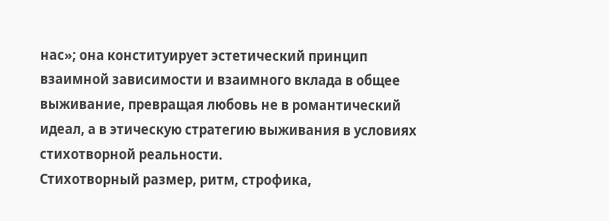нас»; она конституирует эстетический принцип взаимной зависимости и взаимного вклада в общее выживание, превращая любовь не в романтический идеал, а в этическую стратегию выживания в условиях стихотворной реальности.
Стихотворный размер, ритм, строфика,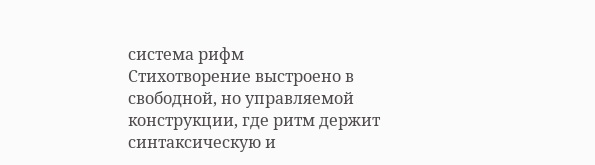система рифм
Стихотворение выстроено в свободной, но управляемой конструкции, где ритм держит синтаксическую и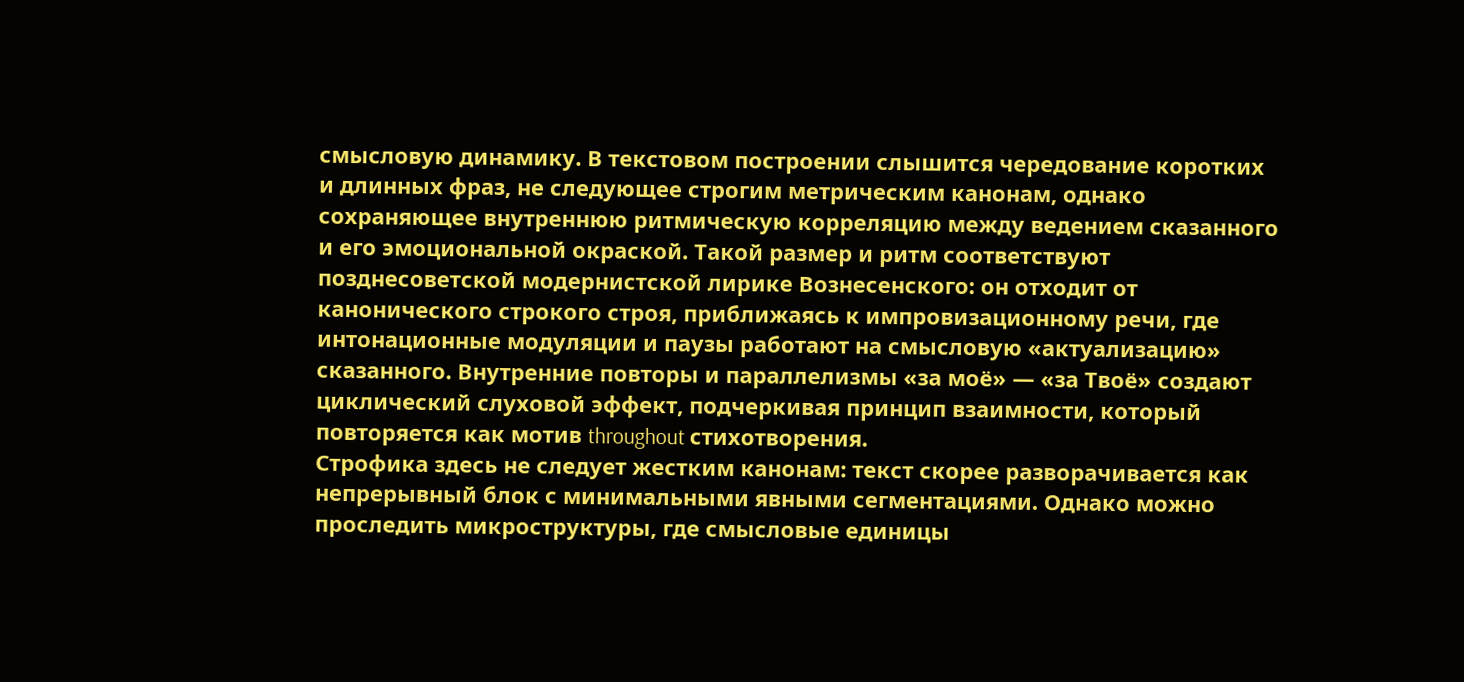смысловую динамику. В текстовом построении слышится чередование коротких и длинных фраз, не следующее строгим метрическим канонам, однако сохраняющее внутреннюю ритмическую корреляцию между ведением сказанного и его эмоциональной окраской. Такой размер и ритм соответствуют позднесоветской модернистской лирике Вознесенского: он отходит от канонического строкого строя, приближаясь к импровизационному речи, где интонационные модуляции и паузы работают на смысловую «актуализацию» сказанного. Внутренние повторы и параллелизмы «за моё» — «за Твоё» создают циклический слуховой эффект, подчеркивая принцип взаимности, который повторяется как мотив throughout стихотворения.
Строфика здесь не следует жестким канонам: текст скорее разворачивается как непрерывный блок с минимальными явными сегментациями. Однако можно проследить микроструктуры, где смысловые единицы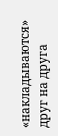«накладываются» друг на друга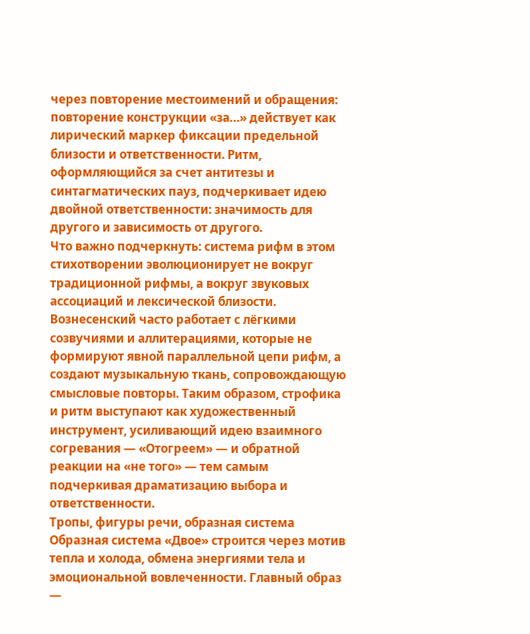через повторение местоимений и обращения: повторение конструкции «за…» действует как лирический маркер фиксации предельной близости и ответственности. Ритм, оформляющийся за счет антитезы и синтагматических пауз, подчеркивает идею двойной ответственности: значимость для другого и зависимость от другого.
Что важно подчеркнуть: система рифм в этом стихотворении эволюционирует не вокруг традиционной рифмы, а вокруг звуковых ассоциаций и лексической близости. Вознесенский часто работает с лёгкими созвучиями и аллитерациями, которые не формируют явной параллельной цепи рифм, а создают музыкальную ткань, сопровождающую смысловые повторы. Таким образом, строфика и ритм выступают как художественный инструмент, усиливающий идею взаимного согревания — «Отогреем» — и обратной реакции на «не того» — тем самым подчеркивая драматизацию выбора и ответственности.
Тропы, фигуры речи, образная система
Образная система «Двое» строится через мотив тепла и холода, обмена энергиями тела и эмоциональной вовлеченности. Главный образ —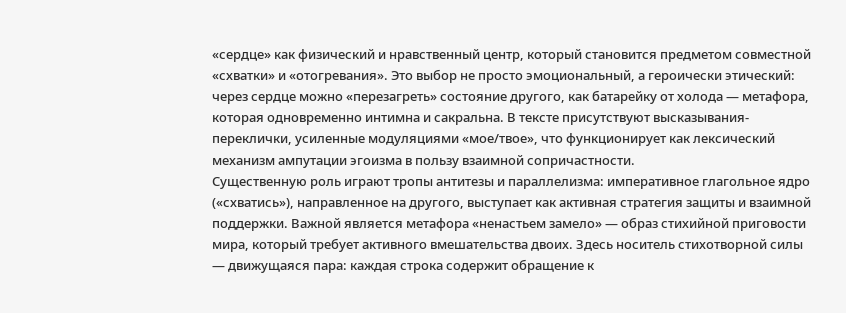«сердце» как физический и нравственный центр, который становится предметом совместной «схватки» и «отогревания». Это выбор не просто эмоциональный, а героически этический: через сердце можно «перезагреть» состояние другого, как батарейку от холода — метафора, которая одновременно интимна и сакральна. В тексте присутствуют высказывания-переклички, усиленные модуляциями «мое/твое», что функционирует как лексический механизм ампутации эгоизма в пользу взаимной сопричастности.
Существенную роль играют тропы антитезы и параллелизма: императивное глагольное ядро («схватись»), направленное на другого, выступает как активная стратегия защиты и взаимной поддержки. Важной является метафора «ненастьем замело» — образ стихийной приговости мира, который требует активного вмешательства двоих. Здесь носитель стихотворной силы — движущаяся пара: каждая строка содержит обращение к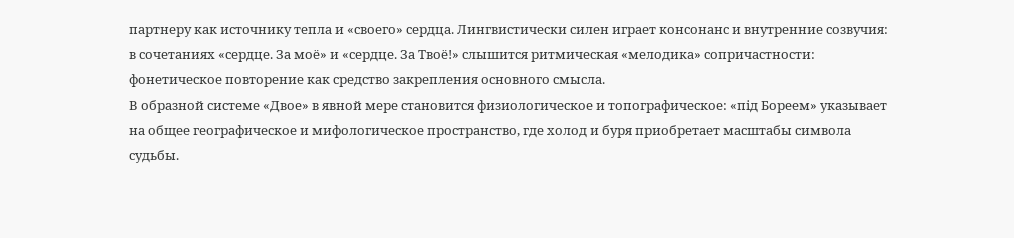партнеру как источнику тепла и «своего» сердца. Лингвистически силен играет консонанс и внутренние созвучия: в сочетаниях «сердце. За моё» и «сердце. За Твоё!» слышится ритмическая «мелодика» сопричастности: фонетическое повторение как средство закрепления основного смысла.
В образной системе «Двое» в явной мере становится физиологическое и топографическое: «під Бореем» указывает на общее географическое и мифологическое пространство, где холод и буря приобретает масштабы символа судьбы.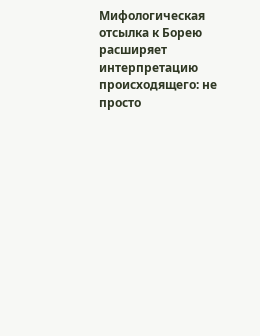Мифологическая отсылка к Борею расширяет интерпретацию происходящего: не просто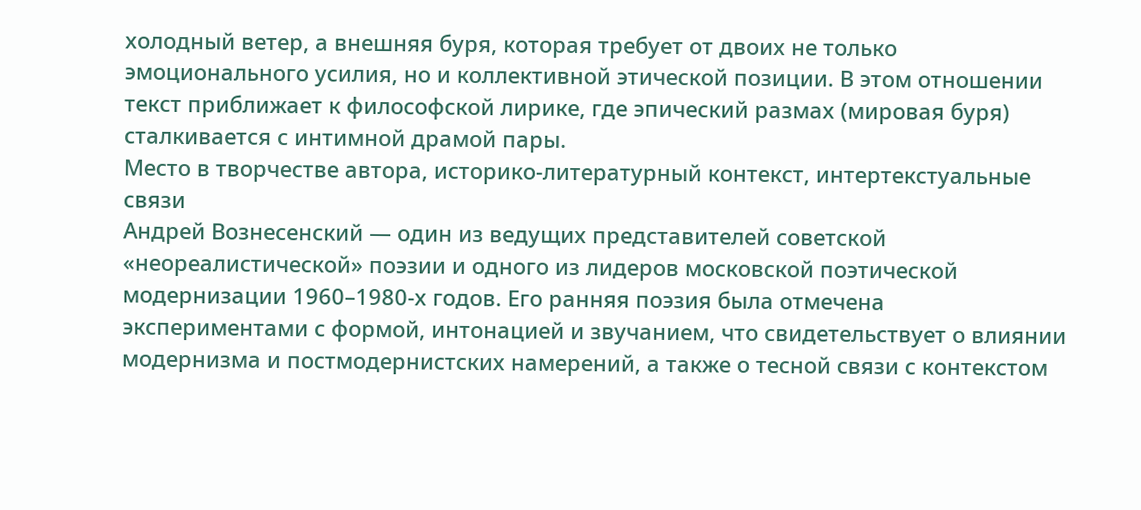холодный ветер, а внешняя буря, которая требует от двоих не только эмоционального усилия, но и коллективной этической позиции. В этом отношении текст приближает к философской лирике, где эпический размах (мировая буря) сталкивается с интимной драмой пары.
Место в творчестве автора, историко-литературный контекст, интертекстуальные связи
Андрей Вознесенский — один из ведущих представителей советской «неореалистической» поэзии и одного из лидеров московской поэтической модернизации 1960–1980-х годов. Его ранняя поэзия была отмечена экспериментами с формой, интонацией и звучанием, что свидетельствует о влиянии модернизма и постмодернистских намерений, а также о тесной связи с контекстом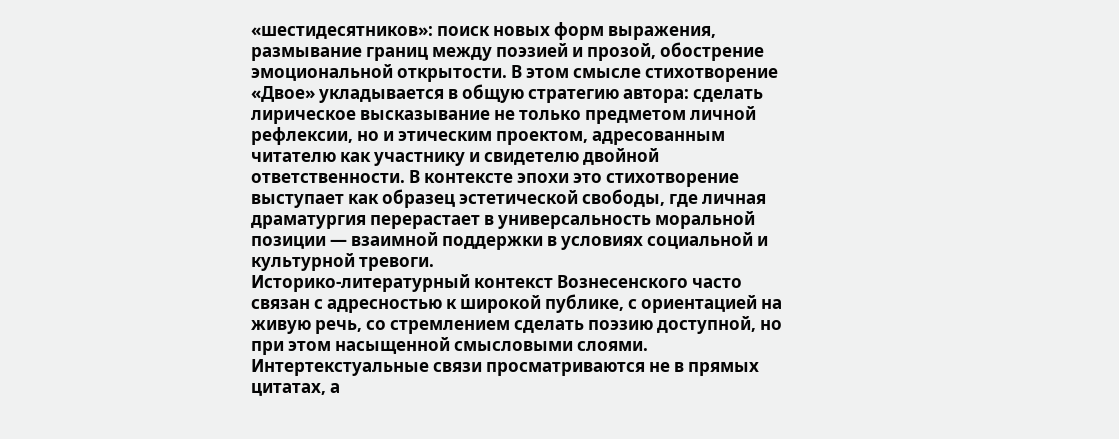«шестидесятников»: поиск новых форм выражения, размывание границ между поэзией и прозой, обострение эмоциональной открытости. В этом смысле стихотворение «Двое» укладывается в общую стратегию автора: сделать лирическое высказывание не только предметом личной рефлексии, но и этическим проектом, адресованным читателю как участнику и свидетелю двойной ответственности. В контексте эпохи это стихотворение выступает как образец эстетической свободы, где личная драматургия перерастает в универсальность моральной позиции — взаимной поддержки в условиях социальной и культурной тревоги.
Историко-литературный контекст Вознесенского часто связан с адресностью к широкой публике, с ориентацией на живую речь, со стремлением сделать поэзию доступной, но при этом насыщенной смысловыми слоями. Интертекстуальные связи просматриваются не в прямых цитатах, а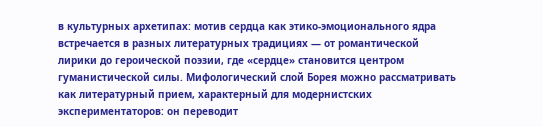в культурных архетипах: мотив сердца как этико-эмоционального ядра встречается в разных литературных традициях — от романтической лирики до героической поэзии, где «сердце» становится центром гуманистической силы. Мифологический слой Борея можно рассматривать как литературный прием, характерный для модернистских экспериментаторов: он переводит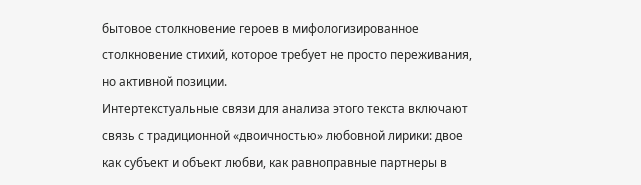бытовое столкновение героев в мифологизированное столкновение стихий, которое требует не просто переживания, но активной позиции.
Интертекстуальные связи для анализа этого текста включают связь с традиционной «двоичностью» любовной лирики: двое как субъект и объект любви, как равноправные партнеры в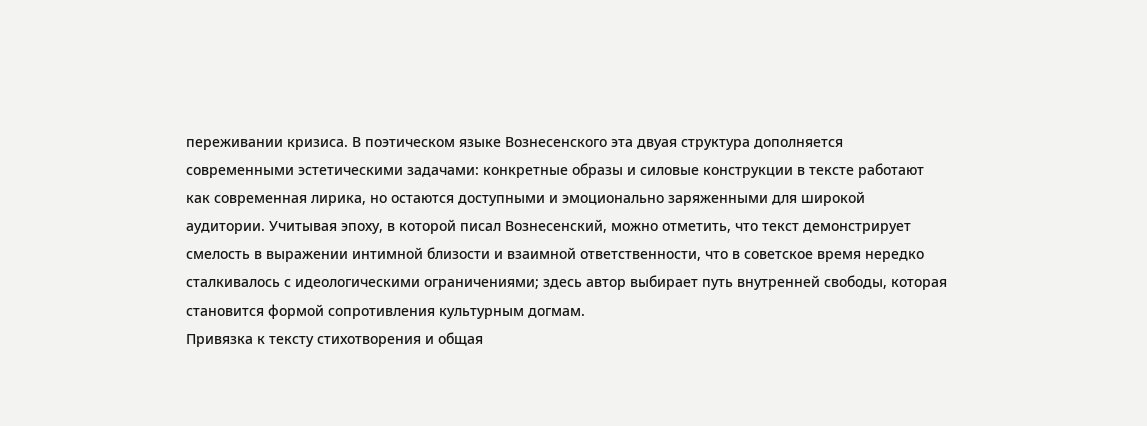переживании кризиса. В поэтическом языке Вознесенского эта двуая структура дополняется современными эстетическими задачами: конкретные образы и силовые конструкции в тексте работают как современная лирика, но остаются доступными и эмоционально заряженными для широкой аудитории. Учитывая эпоху, в которой писал Вознесенский, можно отметить, что текст демонстрирует смелость в выражении интимной близости и взаимной ответственности, что в советское время нередко сталкивалось с идеологическими ограничениями; здесь автор выбирает путь внутренней свободы, которая становится формой сопротивления культурным догмам.
Привязка к тексту стихотворения и общая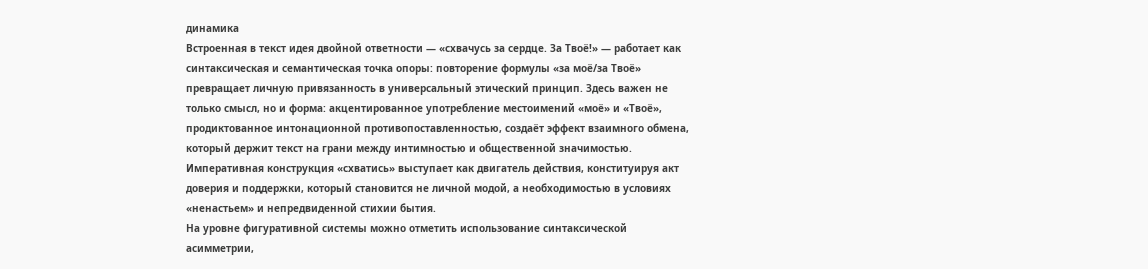динамика
Встроенная в текст идея двойной ответности — «схвачусь за сердце. За Твоё!» — работает как синтаксическая и семантическая точка опоры: повторение формулы «за моё/за Твоё» превращает личную привязанность в универсальный этический принцип. Здесь важен не только смысл, но и форма: акцентированное употребление местоимений «моё» и «Твоё», продиктованное интонационной противопоставленностью, создаёт эффект взаимного обмена, который держит текст на грани между интимностью и общественной значимостью. Императивная конструкция «схватись» выступает как двигатель действия, конституируя акт доверия и поддержки, который становится не личной модой, а необходимостью в условиях «ненастьем» и непредвиденной стихии бытия.
На уровне фигуративной системы можно отметить использование синтаксической асимметрии,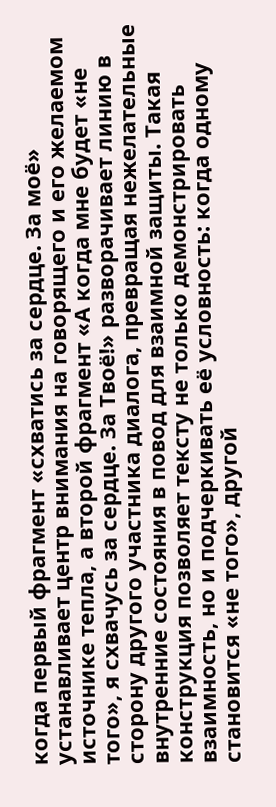когда первый фрагмент «схватись за сердце. За моё» устанавливает центр внимания на говорящего и его желаемом источнике тепла, а второй фрагмент «А когда мне будет «не того», я схвачусь за сердце. За Твоё!» разворачивает линию в сторону другого участника диалога, превращая нежелательные внутренние состояния в повод для взаимной защиты. Такая конструкция позволяет тексту не только демонстрировать взаимность, но и подчеркивать её условность: когда одному становится «не того», другой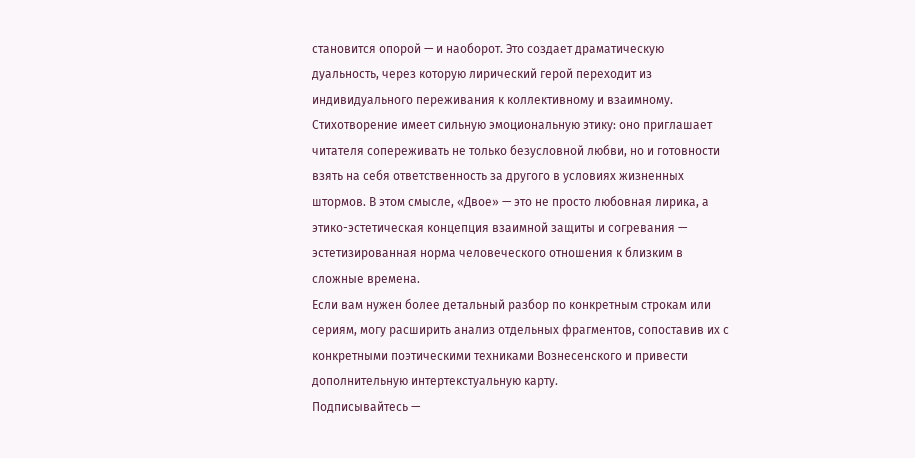становится опорой — и наоборот. Это создает драматическую дуальность, через которую лирический герой переходит из индивидуального переживания к коллективному и взаимному.
Стихотворение имеет сильную эмоциональную этику: оно приглашает читателя сопереживать не только безусловной любви, но и готовности взять на себя ответственность за другого в условиях жизненных штормов. В этом смысле, «Двое» — это не просто любовная лирика, а этико-эстетическая концепция взаимной защиты и согревания — эстетизированная норма человеческого отношения к близким в сложные времена.
Если вам нужен более детальный разбор по конкретным строкам или сериям, могу расширить анализ отдельных фрагментов, сопоставив их с конкретными поэтическими техниками Вознесенского и привести дополнительную интертекстуальную карту.
Подписывайтесь —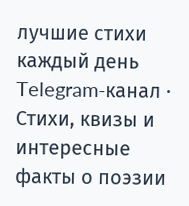лучшие стихи каждый день
Telegram-канал · Стихи, квизы и интересные факты о поэзии